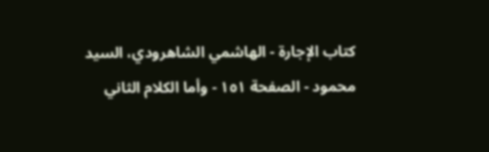كتاب الإجارة - الهاشمي الشاهرودي، السيد محمود - الصفحة ١٥١ - وأما الكلام الثاني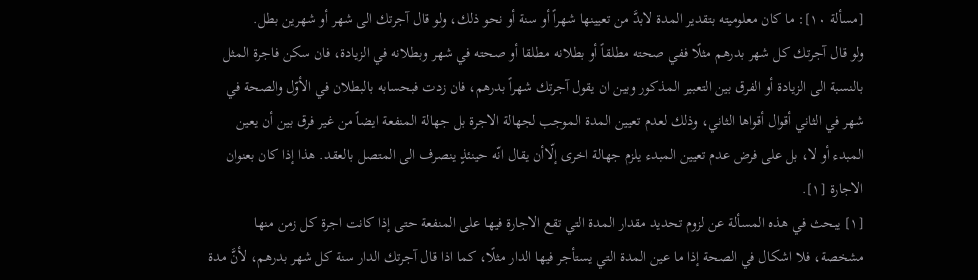[مسألة ١٠]: ما كان معلوميته بتقدير المدة لابدَّ من تعيينها شهراً أو سنة أو نحو ذلك، ولو قال آجرتك الى شهر أو شهرين بطل.
ولو قال آجرتك كل شهر بدرهم مثلًا ففي صحته مطلقاً أو بطلانه مطلقا أو صحته في شهر وبطلانه في الزيادة، فان سكن فاجرة المثل بالنسبة الى الزيادة أو الفرق بين التعبير المذكور وبين ان يقول آجرتك شهراً بدرهم، فان زدت فبحسابه بالبطلان في الأوّل والصحة في شهر في الثاني أقوال أقواها الثاني، وذلك لعدم تعيين المدة الموجب لجهالة الاجرة بل جهالة المنفعة ايضاً من غير فرق بين أن يعين المبدء أو لا، بل على فرض عدم تعيين المبدء يلزم جهالة اخرى إلّاأن يقال انّه حينئذٍ ينصرف الى المتصل بالعقد. هذا إذا كان بعنوان الاجارة [١].
[١] يبحث في هذه المسألة عن لزوم تحديد مقدار المدة التي تقع الاجارة فيها على المنفعة حتى إذا كانت اجرة كل زمن منها مشخصة، فلا اشكال في الصحة إذا ما عين المدة التي يستأجر فيها الدار مثلًا، كما اذا قال آجرتك الدار سنة كل شهر بدرهم، لأنَّ مدة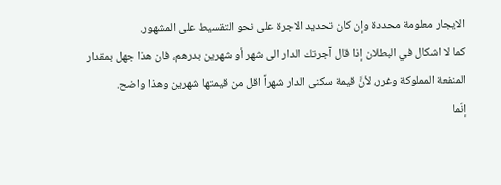الايجار معلومة محددة وإن كان تحديد الاجرة على نحو التقسيط على المشهور.
كما لا اشكال في البطلان إذا قال آجرتك الدار الى شهر أو شهرين بدرهم، فان هذا جهل بمقدار المنفعة المملوكة وغرر، لأنَّ قيمة سكنى الدار شهراً اقل من قيمتها شهرين وهذا واضح.
إنّما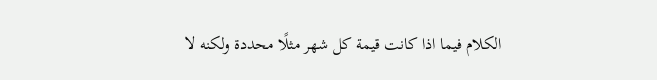الكلام فيما اذا كانت قيمة كل شهر مثلًا محددة ولكنه لا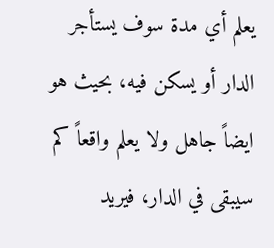يعلم أي مدة سوف يستأجر الدار أو يسكن فيه، بحيث هو ايضاً جاهل ولا يعلم واقعاً كم سيبقى في الدار، فيريد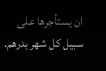ان يستأجرها على سبيل كل شهر بدرهم.